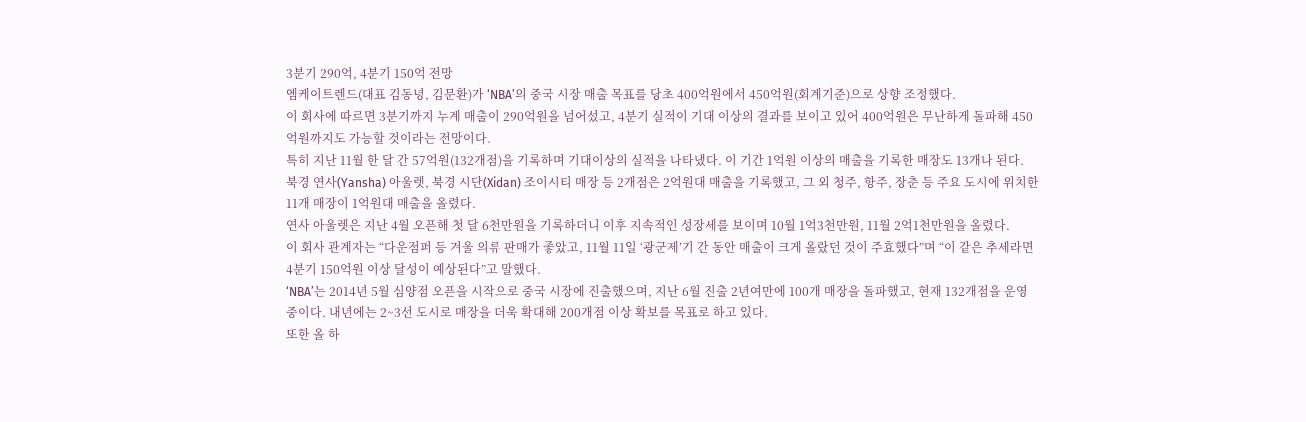3분기 290억, 4분기 150억 전망
엠케이트렌드(대표 김동녕, 김문환)가 ‘NBA’의 중국 시장 매출 목표를 당초 400억원에서 450억원(회계기준)으로 상향 조정했다.
이 회사에 따르면 3분기까지 누계 매출이 290억원을 넘어섰고, 4분기 실적이 기대 이상의 결과를 보이고 있어 400억원은 무난하게 돌파해 450억원까지도 가능할 것이라는 전망이다.
특히 지난 11월 한 달 간 57억원(132개점)을 기록하며 기대이상의 실적을 나타냈다. 이 기간 1억원 이상의 매출을 기록한 매장도 13개나 된다.
북경 연사(Yansha) 아울렛, 북경 시단(Xidan) 조이시티 매장 등 2개점은 2억원대 매출을 기록했고, 그 외 청주, 항주, 장춘 등 주요 도시에 위치한 11개 매장이 1억원대 매출을 올렸다.
연사 아울렛은 지난 4월 오픈해 첫 달 6천만원을 기록하더니 이후 지속적인 성장세를 보이며 10월 1억3천만원, 11월 2억1천만원을 올렸다.
이 회사 관계자는 “다운점퍼 등 겨울 의류 판매가 좋았고, 11월 11일 ‘광군제’기 간 동안 매출이 크게 올랐던 것이 주효했다”며 “이 같은 추세라면 4분기 150억원 이상 달성이 예상된다”고 말했다.
‘NBA’는 2014년 5월 심양점 오픈을 시작으로 중국 시장에 진출했으며, 지난 6월 진출 2년여만에 100개 매장을 돌파했고, 현재 132개점을 운영 중이다. 내년에는 2~3선 도시로 매장을 더욱 확대해 200개점 이상 확보를 목표로 하고 있다.
또한 올 하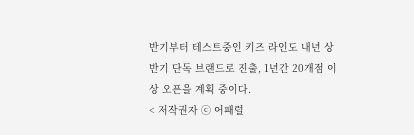반기부터 테스트중인 키즈 라인도 내년 상반기 단독 브랜드로 진출, 1년간 20개점 이상 오픈을 계획 중이다.
< 저작권자 ⓒ 어패럴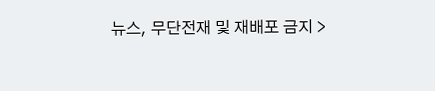뉴스, 무단전재 및 재배포 금지 >